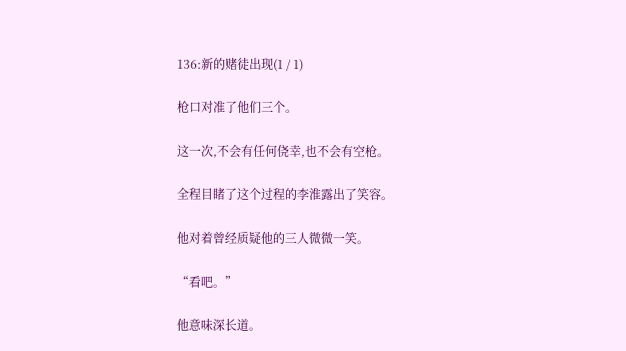136:新的赌徒出现(1 / 1)

枪口对准了他们三个。

这一次,不会有任何侥幸,也不会有空枪。

全程目睹了这个过程的李淮露出了笑容。

他对着曾经质疑他的三人微微一笑。

“看吧。”

他意味深长道。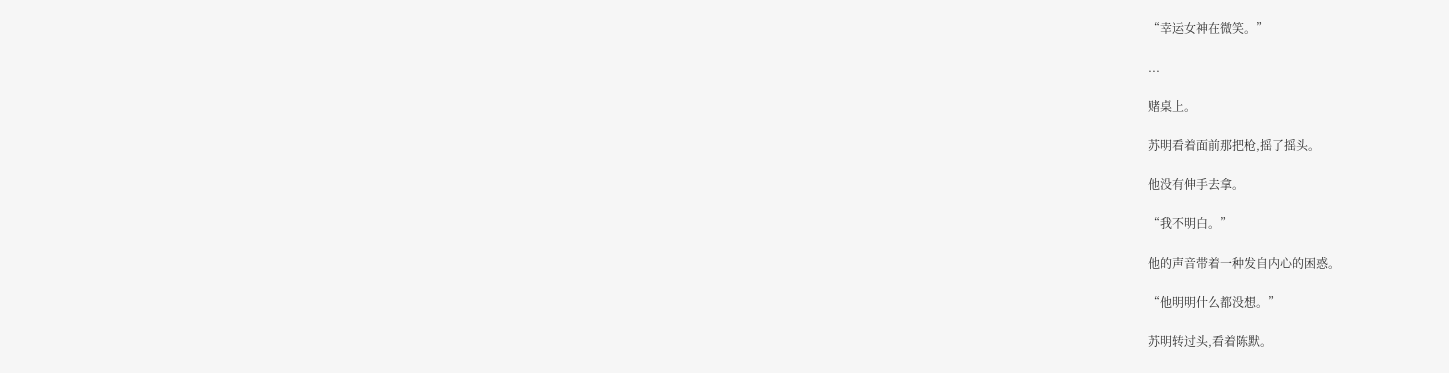“幸运女神在微笑。”

...

赌桌上。

苏明看着面前那把枪,摇了摇头。

他没有伸手去拿。

“我不明白。”

他的声音带着一种发自内心的困惑。

“他明明什么都没想。”

苏明转过头,看着陈默。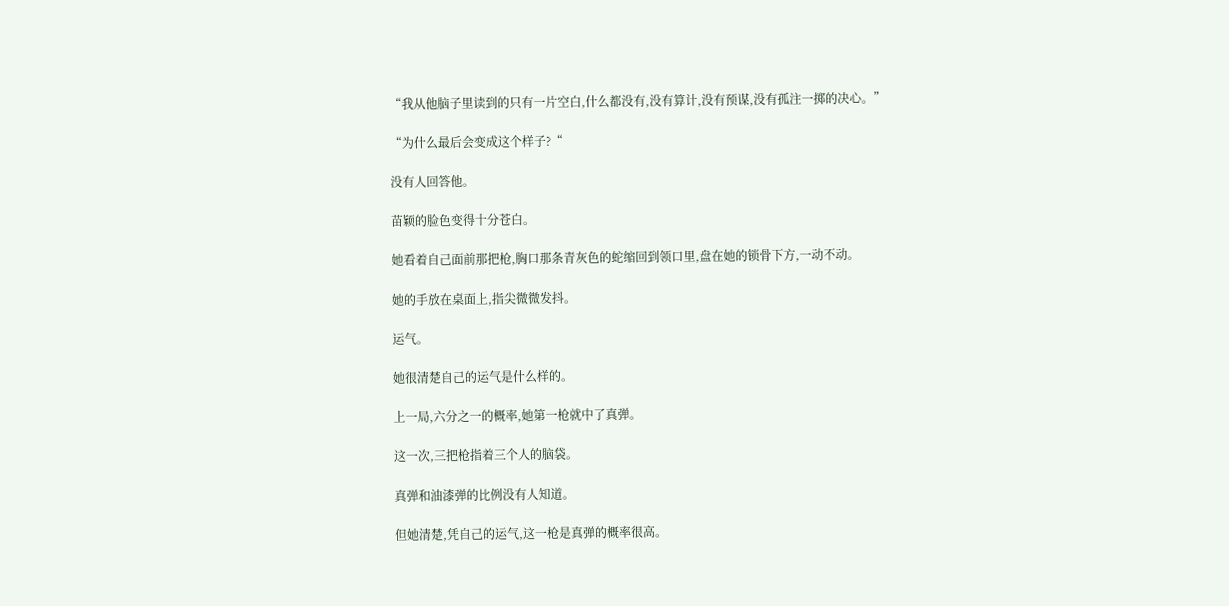“我从他脑子里读到的只有一片空白,什么都没有,没有算计,没有预谋,没有孤注一掷的决心。”

“为什么最后会变成这个样子?“

没有人回答他。

苗颖的脸色变得十分苍白。

她看着自己面前那把枪,胸口那条青灰色的蛇缩回到领口里,盘在她的锁骨下方,一动不动。

她的手放在桌面上,指尖微微发抖。

运气。

她很清楚自己的运气是什么样的。

上一局,六分之一的概率,她第一枪就中了真弹。

这一次,三把枪指着三个人的脑袋。

真弹和油漆弹的比例没有人知道。

但她清楚,凭自己的运气,这一枪是真弹的概率很高。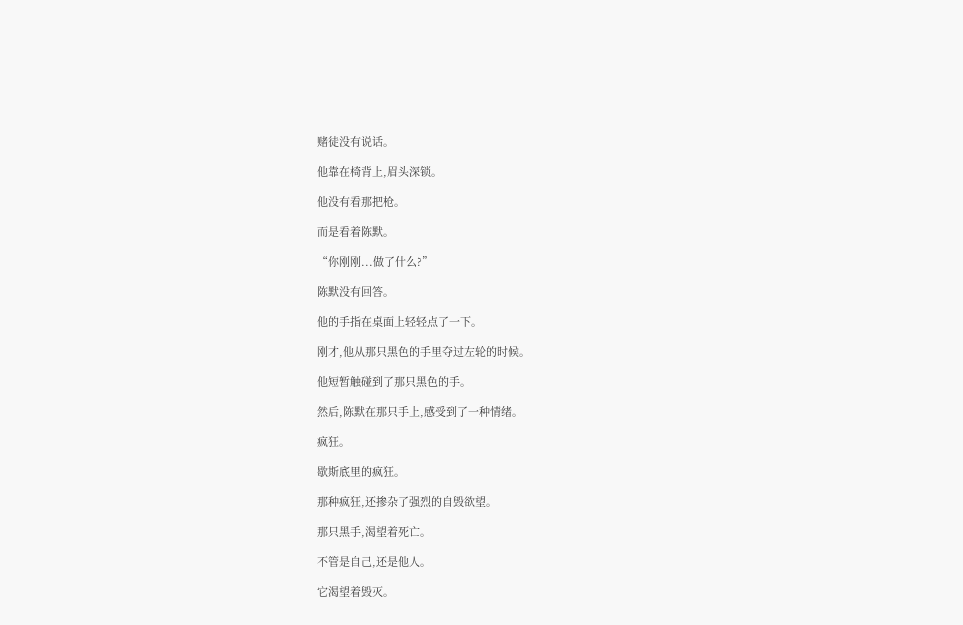赌徒没有说话。

他靠在椅背上,眉头深锁。

他没有看那把枪。

而是看着陈默。

“你刚刚...做了什么?”

陈默没有回答。

他的手指在桌面上轻轻点了一下。

刚才,他从那只黑色的手里夺过左轮的时候。

他短暂触碰到了那只黑色的手。

然后,陈默在那只手上,感受到了一种情绪。

疯狂。

歇斯底里的疯狂。

那种疯狂,还掺杂了强烈的自毁欲望。

那只黑手,渴望着死亡。

不管是自己,还是他人。

它渴望着毁灭。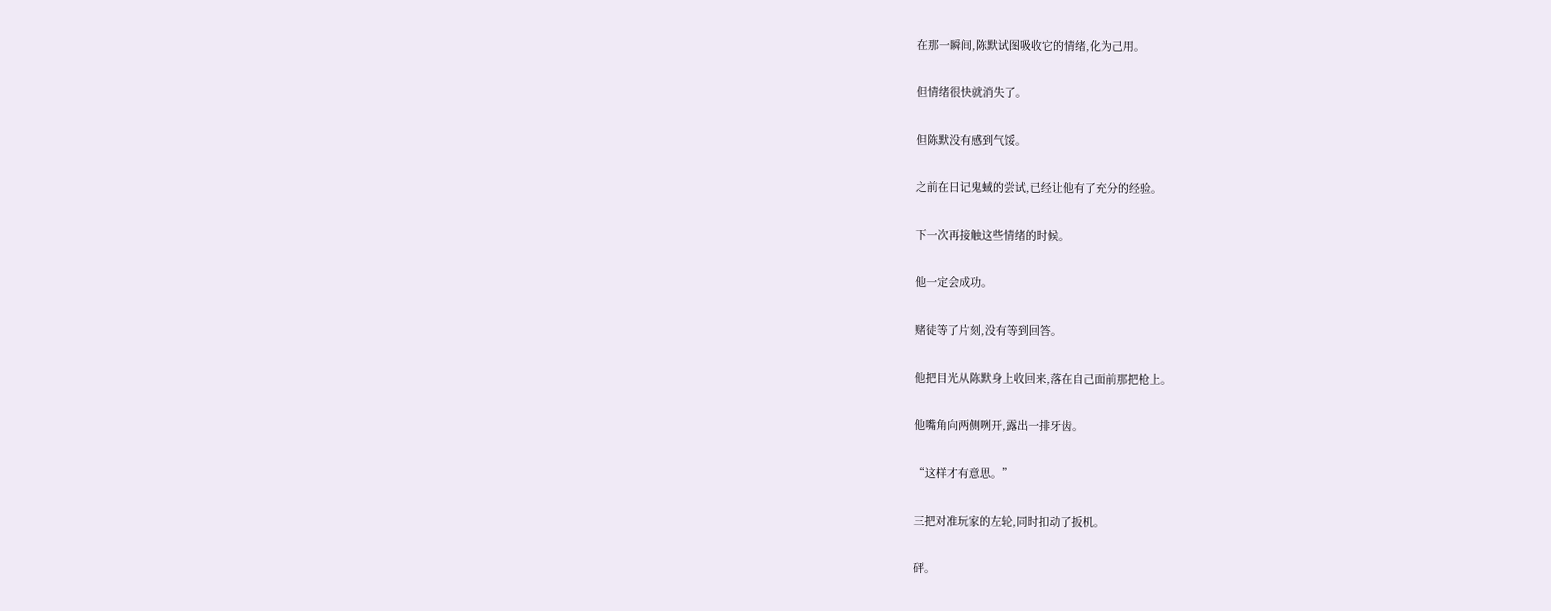在那一瞬间,陈默试图吸收它的情绪,化为己用。

但情绪很快就消失了。

但陈默没有感到气馁。

之前在日记鬼蜮的尝试,已经让他有了充分的经验。

下一次再接触这些情绪的时候。

他一定会成功。

赌徒等了片刻,没有等到回答。

他把目光从陈默身上收回来,落在自己面前那把枪上。

他嘴角向两侧咧开,露出一排牙齿。

“这样才有意思。”

三把对准玩家的左轮,同时扣动了扳机。

砰。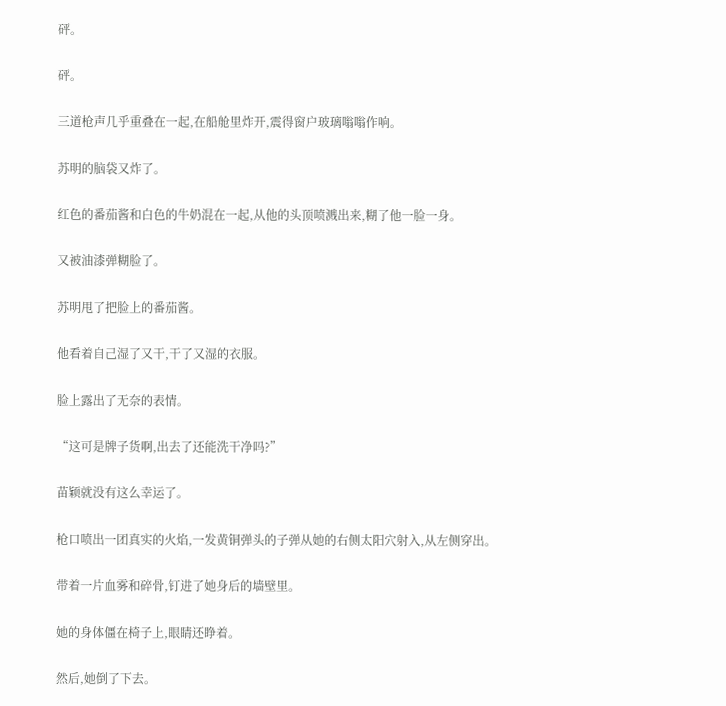砰。

砰。

三道枪声几乎重叠在一起,在船舱里炸开,震得窗户玻璃嗡嗡作响。

苏明的脑袋又炸了。

红色的番茄酱和白色的牛奶混在一起,从他的头顶喷溅出来,糊了他一脸一身。

又被油漆弹糊脸了。

苏明甩了把脸上的番茄酱。

他看着自己湿了又干,干了又湿的衣服。

脸上露出了无奈的表情。

“这可是牌子货啊,出去了还能洗干净吗?”

苗颖就没有这么幸运了。

枪口喷出一团真实的火焰,一发黄铜弹头的子弹从她的右侧太阳穴射入,从左侧穿出。

带着一片血雾和碎骨,钉进了她身后的墙壁里。

她的身体僵在椅子上,眼睛还睁着。

然后,她倒了下去。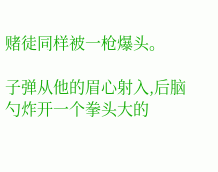赌徒同样被一枪爆头。

子弹从他的眉心射入,后脑勺炸开一个拳头大的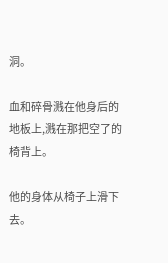洞。

血和碎骨溅在他身后的地板上,溅在那把空了的椅背上。

他的身体从椅子上滑下去。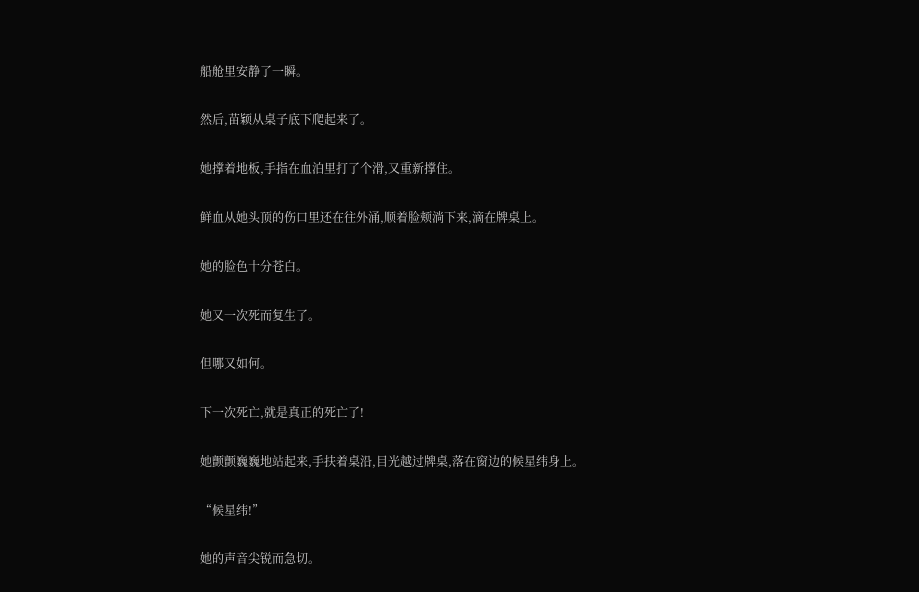船舱里安静了一瞬。

然后,苗颖从桌子底下爬起来了。

她撑着地板,手指在血泊里打了个滑,又重新撑住。

鲜血从她头顶的伤口里还在往外涌,顺着脸颊淌下来,滴在牌桌上。

她的脸色十分苍白。

她又一次死而复生了。

但哪又如何。

下一次死亡,就是真正的死亡了!

她颤颤巍巍地站起来,手扶着桌沿,目光越过牌桌,落在窗边的候星纬身上。

“候星纬!”

她的声音尖锐而急切。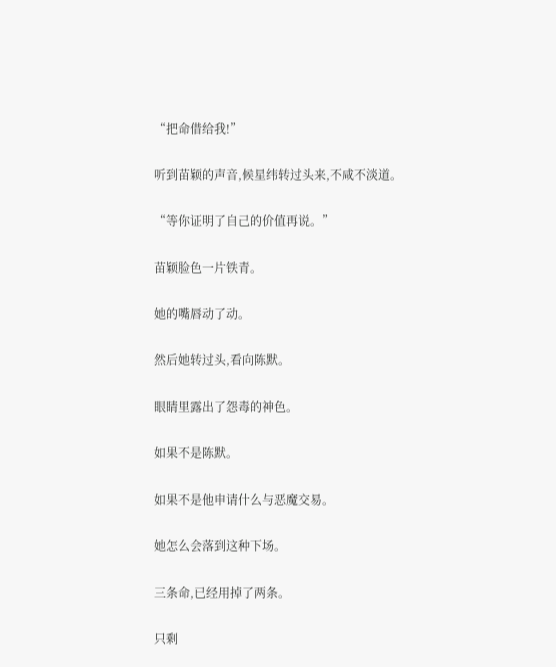“把命借给我!”

听到苗颖的声音,候星纬转过头来,不咸不淡道。

“等你证明了自己的价值再说。”

苗颖脸色一片铁青。

她的嘴唇动了动。

然后她转过头,看向陈默。

眼睛里露出了怨毒的神色。

如果不是陈默。

如果不是他申请什么与恶魔交易。

她怎么会落到这种下场。

三条命,已经用掉了两条。

只剩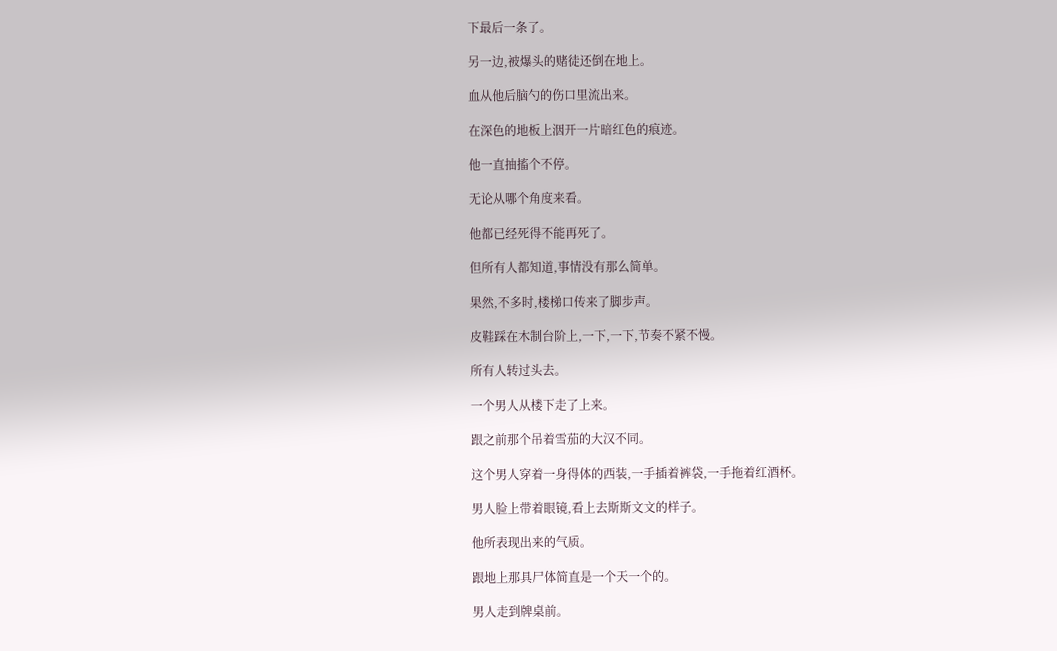下最后一条了。

另一边,被爆头的赌徒还倒在地上。

血从他后脑勺的伤口里流出来。

在深色的地板上洇开一片暗红色的痕迹。

他一直抽搐个不停。

无论从哪个角度来看。

他都已经死得不能再死了。

但所有人都知道,事情没有那么简单。

果然,不多时,楼梯口传来了脚步声。

皮鞋踩在木制台阶上,一下,一下,节奏不紧不慢。

所有人转过头去。

一个男人从楼下走了上来。

跟之前那个吊着雪茄的大汉不同。

这个男人穿着一身得体的西装,一手插着裤袋,一手拖着红酒杯。

男人脸上带着眼镜,看上去斯斯文文的样子。

他所表现出来的气质。

跟地上那具尸体简直是一个天一个的。

男人走到牌桌前。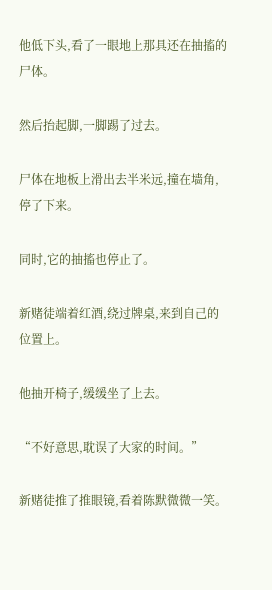他低下头,看了一眼地上那具还在抽搐的尸体。

然后抬起脚,一脚踢了过去。

尸体在地板上滑出去半米远,撞在墙角,停了下来。

同时,它的抽搐也停止了。

新赌徒端着红酒,绕过牌桌,来到自己的位置上。

他抽开椅子,缓缓坐了上去。

“不好意思,耽误了大家的时间。”

新赌徒推了推眼镜,看着陈默微微一笑。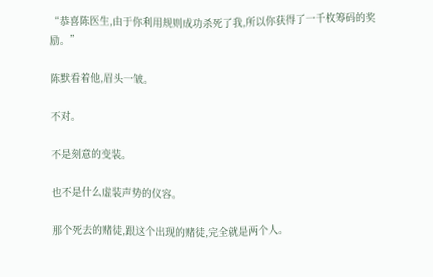“恭喜陈医生,由于你利用规则成功杀死了我,所以你获得了一千枚筹码的奖励。”

陈默看着他,眉头一皱。

不对。

不是刻意的变装。

也不是什么虚装声势的仪容。

那个死去的赌徒,跟这个出现的赌徒,完全就是两个人。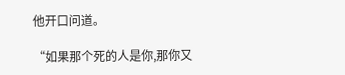他开口问道。

“如果那个死的人是你,那你又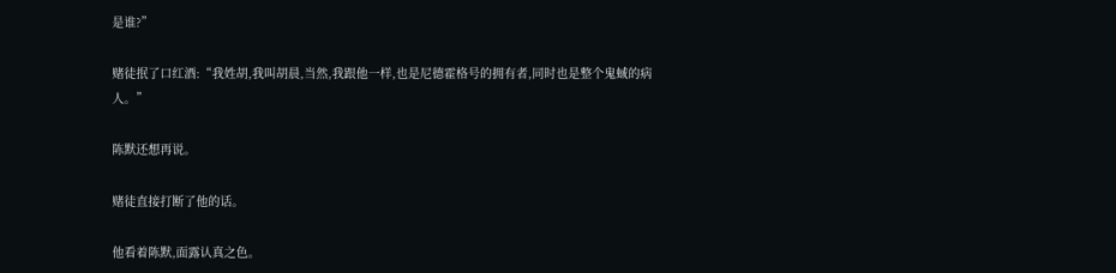是谁?”

赌徒抿了口红酒:“我姓胡,我叫胡晨,当然,我跟他一样,也是尼德霍格号的拥有者,同时也是整个鬼蜮的病人。”

陈默还想再说。

赌徒直接打断了他的话。

他看着陈默,面露认真之色。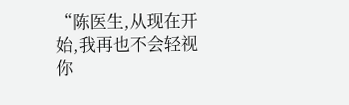“陈医生,从现在开始,我再也不会轻视你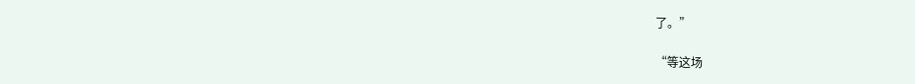了。”

“等这场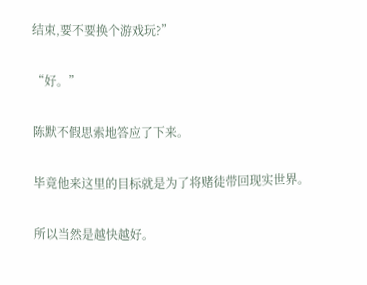结束,要不要换个游戏玩?”

“好。”

陈默不假思索地答应了下来。

毕竟他来这里的目标就是为了将赌徒带回现实世界。

所以当然是越快越好。